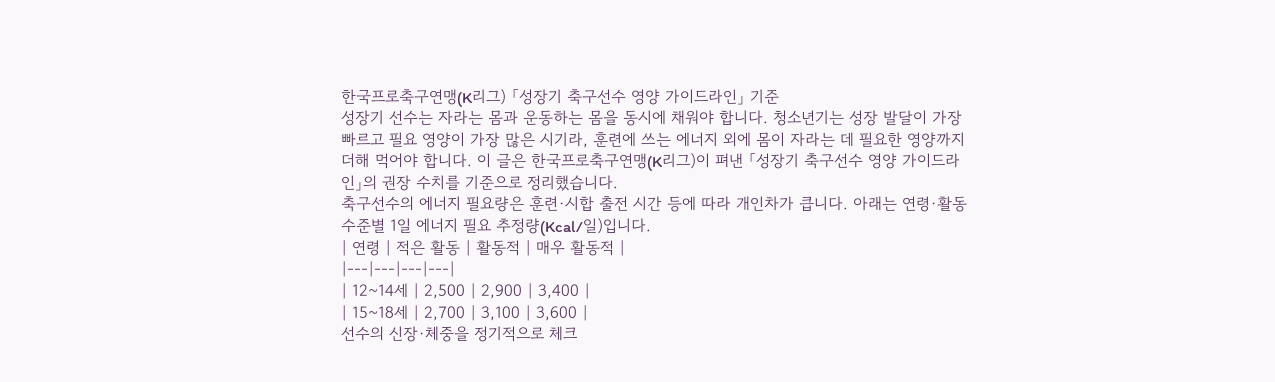한국프로축구연맹(K리그) 「성장기 축구선수 영양 가이드라인」 기준
성장기 선수는 자라는 몸과 운동하는 몸을 동시에 채워야 합니다. 청소년기는 성장 발달이 가장 빠르고 필요 영양이 가장 많은 시기라, 훈련에 쓰는 에너지 외에 몸이 자라는 데 필요한 영양까지 더해 먹어야 합니다. 이 글은 한국프로축구연맹(K리그)이 펴낸 「성장기 축구선수 영양 가이드라인」의 권장 수치를 기준으로 정리했습니다.
축구선수의 에너지 필요량은 훈련·시합 출전 시간 등에 따라 개인차가 큽니다. 아래는 연령·활동 수준별 1일 에너지 필요 추정량(Kcal/일)입니다.
| 연령 | 적은 활동 | 활동적 | 매우 활동적 |
|---|---|---|---|
| 12~14세 | 2,500 | 2,900 | 3,400 |
| 15~18세 | 2,700 | 3,100 | 3,600 |
선수의 신장·체중을 정기적으로 체크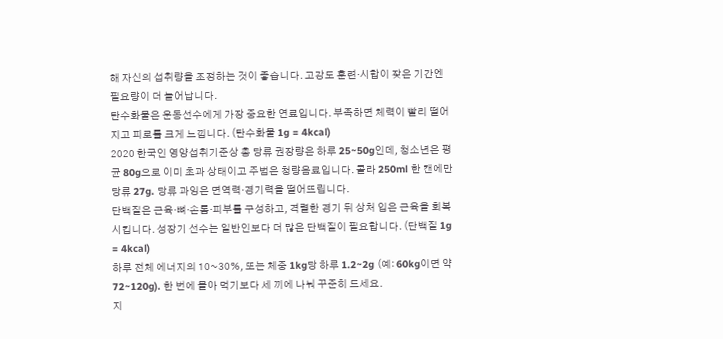해 자신의 섭취량을 조정하는 것이 좋습니다. 고강도 훈련·시합이 잦은 기간엔 필요량이 더 늘어납니다.
탄수화물은 운동선수에게 가장 중요한 연료입니다. 부족하면 체력이 빨리 떨어지고 피로를 크게 느낍니다. (탄수화물 1g = 4kcal)
2020 한국인 영양섭취기준상 총 당류 권장량은 하루 25~50g인데, 청소년은 평균 80g으로 이미 초과 상태이고 주범은 청량음료입니다. 콜라 250ml 한 캔에만 당류 27g. 당류 과잉은 면역력·경기력을 떨어뜨립니다.
단백질은 근육·뼈·손톱·피부를 구성하고, 격렬한 경기 뒤 상처 입은 근육을 회복시킵니다. 성장기 선수는 일반인보다 더 많은 단백질이 필요합니다. (단백질 1g = 4kcal)
하루 전체 에너지의 10~30%, 또는 체중 1kg당 하루 1.2~2g (예: 60kg이면 약 72~120g). 한 번에 몰아 먹기보다 세 끼에 나눠 꾸준히 드세요.
지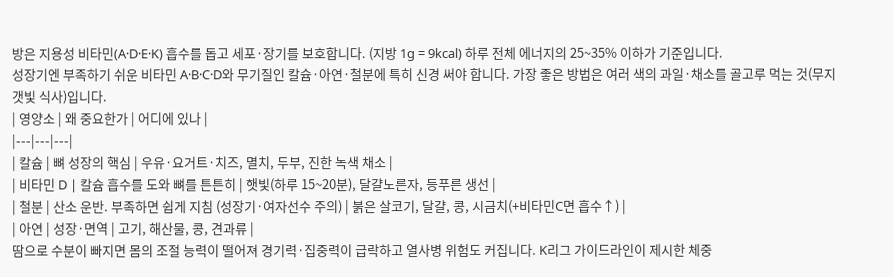방은 지용성 비타민(A·D·E·K) 흡수를 돕고 세포·장기를 보호합니다. (지방 1g = 9kcal) 하루 전체 에너지의 25~35% 이하가 기준입니다.
성장기엔 부족하기 쉬운 비타민 A·B·C·D와 무기질인 칼슘·아연·철분에 특히 신경 써야 합니다. 가장 좋은 방법은 여러 색의 과일·채소를 골고루 먹는 것(무지갯빛 식사)입니다.
| 영양소 | 왜 중요한가 | 어디에 있나 |
|---|---|---|
| 칼슘 | 뼈 성장의 핵심 | 우유·요거트·치즈, 멸치, 두부, 진한 녹색 채소 |
| 비타민 D | 칼슘 흡수를 도와 뼈를 튼튼히 | 햇빛(하루 15~20분), 달걀노른자, 등푸른 생선 |
| 철분 | 산소 운반. 부족하면 쉽게 지침 (성장기·여자선수 주의) | 붉은 살코기, 달걀, 콩, 시금치(+비타민C면 흡수↑) |
| 아연 | 성장·면역 | 고기, 해산물, 콩, 견과류 |
땀으로 수분이 빠지면 몸의 조절 능력이 떨어져 경기력·집중력이 급락하고 열사병 위험도 커집니다. K리그 가이드라인이 제시한 체중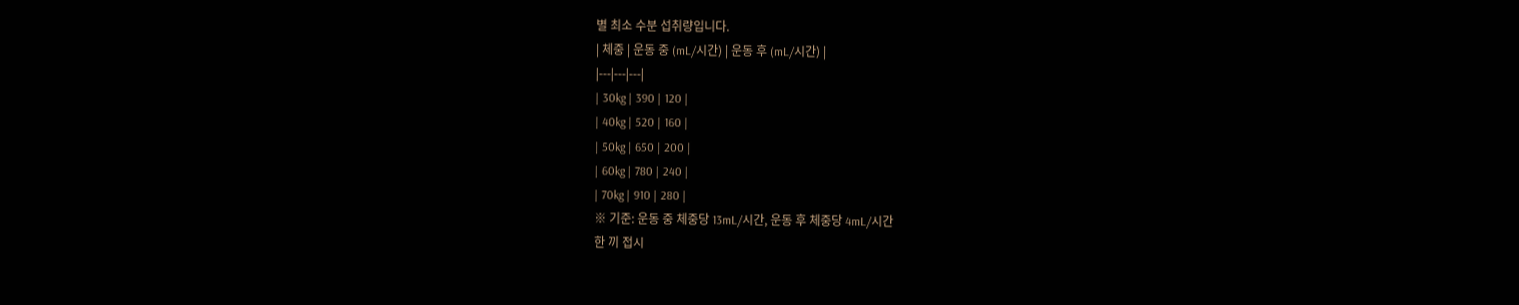별 최소 수분 섭취량입니다.
| 체중 | 운동 중 (mL/시간) | 운동 후 (mL/시간) |
|---|---|---|
| 30kg | 390 | 120 |
| 40kg | 520 | 160 |
| 50kg | 650 | 200 |
| 60kg | 780 | 240 |
| 70kg | 910 | 280 |
※ 기준: 운동 중 체중당 13mL/시간, 운동 후 체중당 4mL/시간
한 끼 접시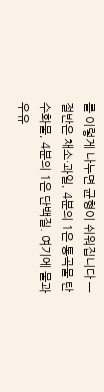를 이렇게 나누면 균형이 쉬워집니다 — 절반은 채소·과일, 4분의 1은 통곡물 탄수화물, 4분의 1은 단백질. 여기에 물과 우유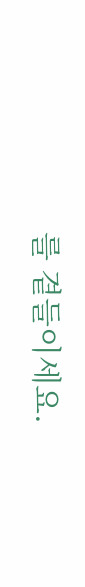를 곁들이세요.